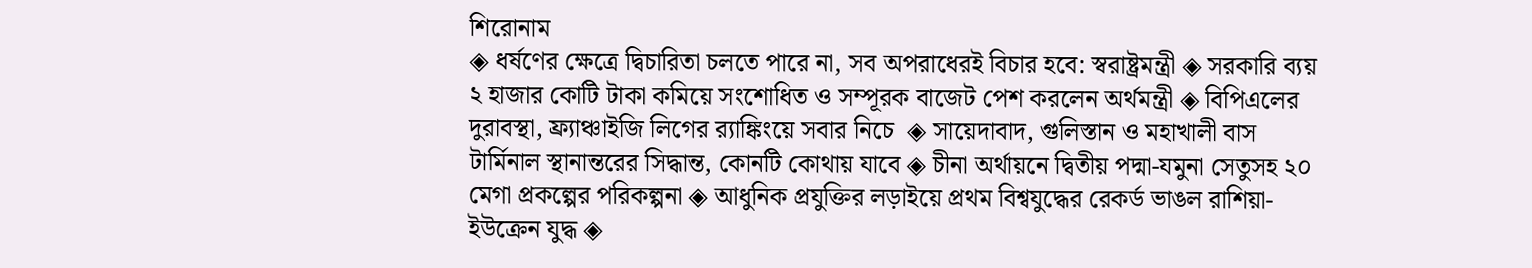শিরোনাম
◈ ধর্ষণের ক্ষেত্রে দ্বিচারিতা চলতে পারে না, সব অপরাধেরই বিচার হবে: স্বরাষ্ট্রমন্ত্রী ◈ সরকারি ব্যয় ২ হাজার কোটি টাকা কমিয়ে সংশোধিত ও সম্পূরক বাজেট পেশ করলেন অর্থমন্ত্রী ◈ বি‌পিএলের দুরাবস্থা, ফ্র্যাঞ্চাইজি লিগের র‍্যাঙ্কিংয়ে সবার নিচে  ◈ সায়েদাবাদ, গুলিস্তান ও মহাখালী বাস টার্মিনাল স্থানান্তরের সিদ্ধান্ত, কোনটি কোথায় যাবে ◈ চীনা অর্থায়নে দ্বিতীয় পদ্মা-যমুনা সেতুসহ ২০ মেগা প্রকল্পের পরিকল্পনা ◈ আধুনিক প্রযুক্তির লড়াইয়ে প্রথম বিশ্বযুদ্ধের রেকর্ড ভাঙল রাশিয়া-ইউক্রেন যুদ্ধ ◈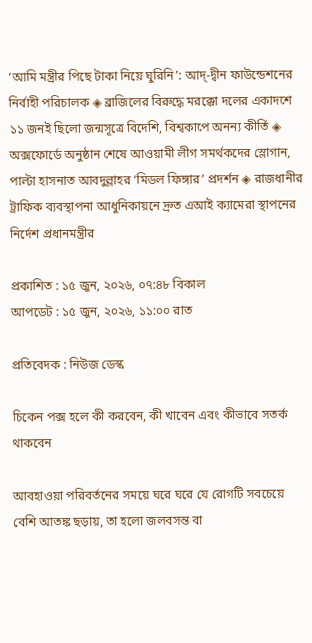‘আমি মন্ত্রীর পিছে টাকা নিয়ে ঘুরিনি’: আদ্-দ্বীন ফাউন্ডেশনের নির্বাহী পরিচালক ◈ ব্রা‌জি‌লের বিরু‌দ্ধে মর‌ক্কো দ‌লের একাদশে ১১ জনই ছি‌লো জন্মসূত্রে বিদেশি, বিশ্বকাপে অনন্য কীর্তি ◈ অক্সফোর্ডে অনুষ্ঠান শেষে আওয়ামী লীগ সমর্থকদের স্লোগান, পাল্টা হাসনাত আবদুল্লাহর ‘মিডল ফিঙ্গার’ প্রদর্শন ◈ রাজধানীর ট্রাফিক ব্যবস্থাপনা আধুনিকায়নে দ্রুত এআই ক্যামেরা স্থাপনের নির্দেশ প্রধানমন্ত্রীর

প্রকাশিত : ১৫ জুন, ২০২৬, ০৭:৪৮ বিকাল
আপডেট : ১৫ জুন, ২০২৬, ১১:০০ রাত

প্রতিবেদক : নিউজ ডেস্ক

চিকেন পক্স হলে কী করবেন, কী খাবেন এবং কীভাবে সতর্ক থাকবেন

আবহাওয়া পরিবর্তনের সময়ে ঘরে ঘরে যে রোগটি সবচেয়ে বেশি আতঙ্ক ছড়ায়, তা হলো জলবসন্ত বা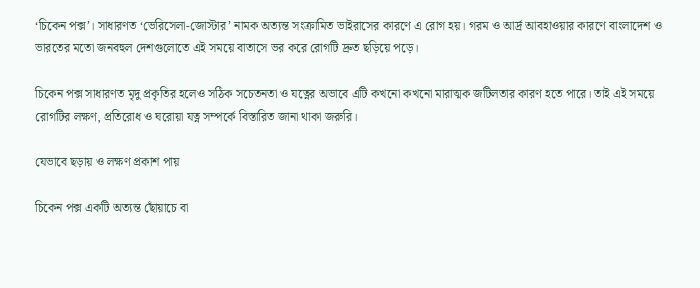‘চিকেন পক্স’। সাধারণত ‘ভেরিসেলা-জোস্টার’ নামক অত্যন্ত সংক্রামিত ভাইরাসের কারণে এ রোগ হয়। গরম ও আর্দ্র আবহাওয়ার কারণে বাংলাদেশ ও ভারতের মতো জনবহুল দেশগুলোতে এই সময়ে বাতাসে ভর করে রোগটি দ্রুত ছড়িয়ে পড়ে।

চিকেন পক্স সাধারণত মৃদু প্রকৃতির হলেও সঠিক সচেতনতা ও যত্নের অভাবে এটি কখনো কখনো মারাত্মক জটিলতার কারণ হতে পারে। তাই এই সময়ে রোগটির লক্ষণ, প্রতিরোধ ও ঘরোয়া যত্ন সম্পর্কে বিস্তারিত জানা থাকা জরুরি।

যেভাবে ছড়ায় ও লক্ষণ প্রকাশ পায়

চিকেন পক্স একটি অত্যন্ত ছোঁয়াচে বা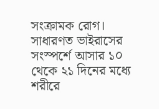সংক্রামক রোগ। সাধারণত ভাইরাসের সংস্পর্শে আসার ১০ থেকে ২১ দিনের মধ্যে শরীরে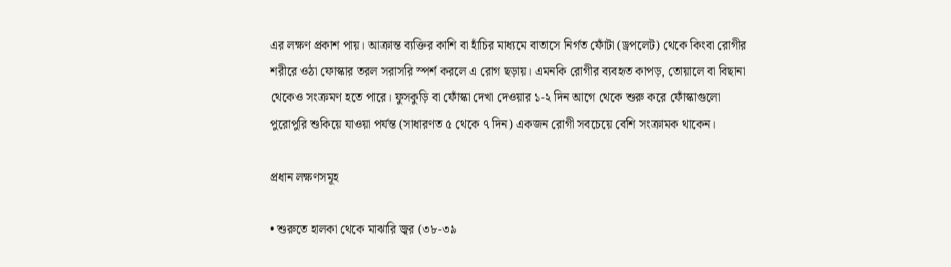এর লক্ষণ প্রকাশ পায়। আক্রান্ত ব্যক্তির কাশি বা হাঁচির মাধ্যমে বাতাসে নির্গত ফোঁটা (ড্রপলেট) থেকে কিংবা রোগীর শরীরে ওঠা ফোস্কার তরল সরাসরি স্পর্শ করলে এ রোগ ছড়ায়। এমনকি রোগীর ব্যবহৃত কাপড়, তোয়ালে বা বিছানা থেকেও সংক্রমণ হতে পারে। ফুসকুড়ি বা ফোঁস্কা দেখা দেওয়ার ১-২ দিন আগে থেকে শুরু করে ফোঁস্কাগুলো পুরোপুরি শুকিয়ে যাওয়া পর্যন্ত (সাধারণত ৫ থেকে ৭ দিন) একজন রোগী সবচেয়ে বেশি সংক্রামক থাকেন।

প্রধান লক্ষণসমূহ

• শুরুতে হালকা থেকে মাঝারি জ্বর (৩৮-৩৯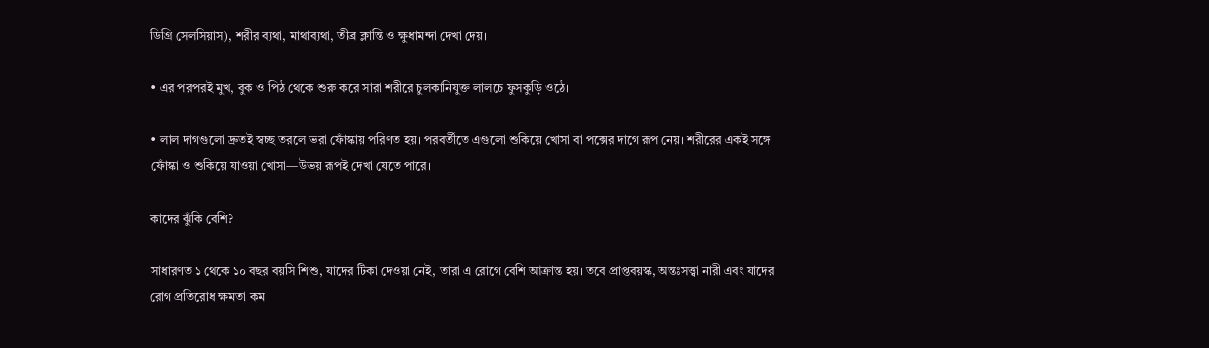ডিগ্রি সেলসিয়াস), শরীর ব্যথা, মাথাব্যথা, তীব্র ক্লান্তি ও ক্ষুধামন্দা দেখা দেয়।

• এর পরপরই মুখ, বুক ও পিঠ থেকে শুরু করে সারা শরীরে চুলকানিযুক্ত লালচে ফুসকুড়ি ওঠে।

• লাল দাগগুলো দ্রুতই স্বচ্ছ তরলে ভরা ফোঁস্কায় পরিণত হয়। পরবর্তীতে এগুলো শুকিয়ে খোসা বা পক্সের দাগে রূপ নেয়। শরীরের একই সঙ্গে ফোঁস্কা ও শুকিয়ে যাওয়া খোসা—উভয় রূপই দেখা যেতে পারে।

কাদের ঝুঁকি বেশি?

সাধারণত ১ থেকে ১০ বছর বয়সি শিশু, যাদের টিকা দেওয়া নেই, তারা এ রোগে বেশি আক্রান্ত হয়। তবে প্রাপ্তবয়স্ক, অন্তঃসত্ত্বা নারী এবং যাদের রোগ প্রতিরোধ ক্ষমতা কম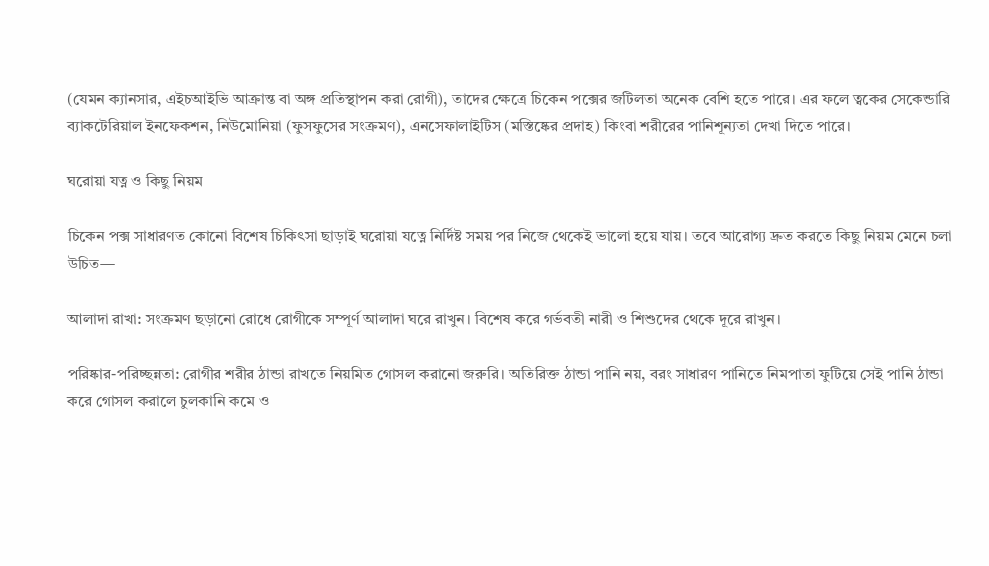(যেমন ক্যানসার, এইচআইভি আক্রান্ত বা অঙ্গ প্রতিস্থাপন করা রোগী), তাদের ক্ষেত্রে চিকেন পক্সের জটিলতা অনেক বেশি হতে পারে। এর ফলে ত্বকের সেকেন্ডারি ব্যাকটেরিয়াল ইনফেকশন, নিউমোনিয়া (ফুসফুসের সংক্রমণ), এনসেফালাইটিস (মস্তিষ্কের প্রদাহ) কিংবা শরীরের পানিশূন্যতা দেখা দিতে পারে।

ঘরোয়া যত্ন ও কিছু নিয়ম

চিকেন পক্স সাধারণত কোনো বিশেষ চিকিৎসা ছাড়াই ঘরোয়া যত্নে নির্দিষ্ট সময় পর নিজে থেকেই ভালো হয়ে যায়। তবে আরোগ্য দ্রুত করতে কিছু নিয়ম মেনে চলা উচিত—

আলাদা রাখা: সংক্রমণ ছড়ানো রোধে রোগীকে সম্পূর্ণ আলাদা ঘরে রাখুন। বিশেষ করে গর্ভবতী নারী ও শিশুদের থেকে দূরে রাখুন।

পরিষ্কার-পরিচ্ছন্নতা: রোগীর শরীর ঠান্ডা রাখতে নিয়মিত গোসল করানো জরুরি। অতিরিক্ত ঠান্ডা পানি নয়, বরং সাধারণ পানিতে নিমপাতা ফুটিয়ে সেই পানি ঠান্ডা করে গোসল করালে চুলকানি কমে ও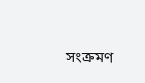সংক্রমণ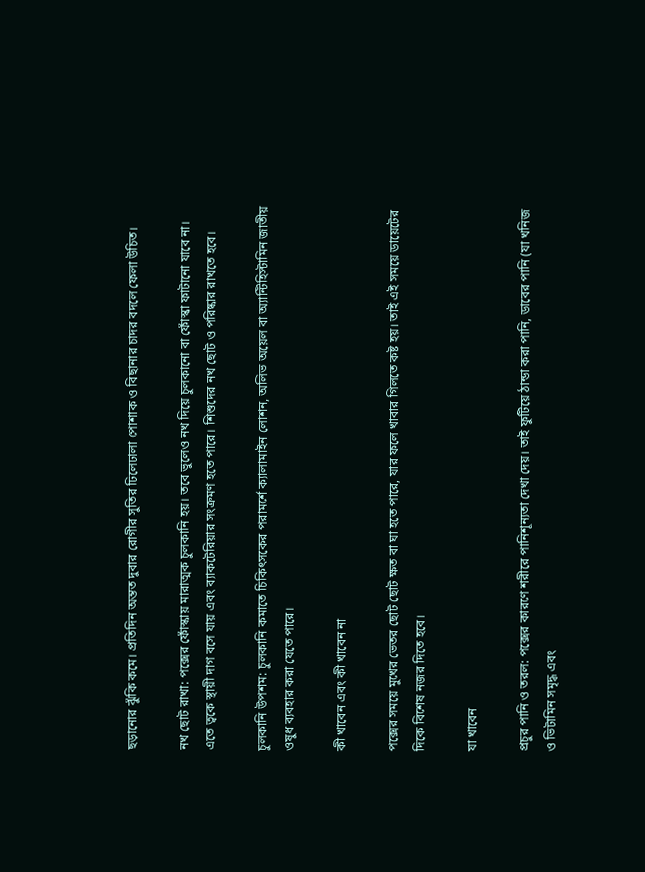ছড়ানোর ঝুঁকি কমে। প্রতিদিন অন্তত দুবার রোগীর সুতির ঢিলেঢালা পোশাক ও বিছানার চাদর বদলে ফেলা উচিত।

নখ ছোট রাখা: পক্সের ফোঁস্কায় মারাত্মক চুলকানি হয়। তবে ভুলেও নখ দিয়ে চুলকানো বা ফোঁস্কা ফাটানো যাবে না। এতে ত্বকে স্থায়ী দাগ বসে যায় এবং ব্যাকটেরিয়ার সংক্রমণ হতে পারে। শিশুদের নখ ছোট ও পরিষ্কার রাখতে হবে।

চুলকানি উপশম: চুলকানি কমাতে চিকিৎসকের পরামর্শে ক্যালামাইন লোশন, অলিভ অয়েল বা অ্যান্টিহিস্টামিন জাতীয় ওষুধ ব্যবহার করা যেতে পারে।

কী খাবেন এবং কী খাবেন না

পক্সের সময়ে মুখের ভেতর ছোট ছোট ক্ষত বা ঘা হতে পারে, যার ফলে খাবার গিলতে কষ্ট হয়। তাই এই সময়ে ডায়েটের দিকে বিশেষ নজর দিতে হবে।

যা খাবেন

প্রচুর পানি ও তরল: পক্সের কারণে শরীরে পানিশূন্যতা দেখা দেয়। তাই ফুটিয়ে ঠান্ডা করা পানি, ডাবের পানি (যা খনিজ ও ভিটামিন সমৃদ্ধ এবং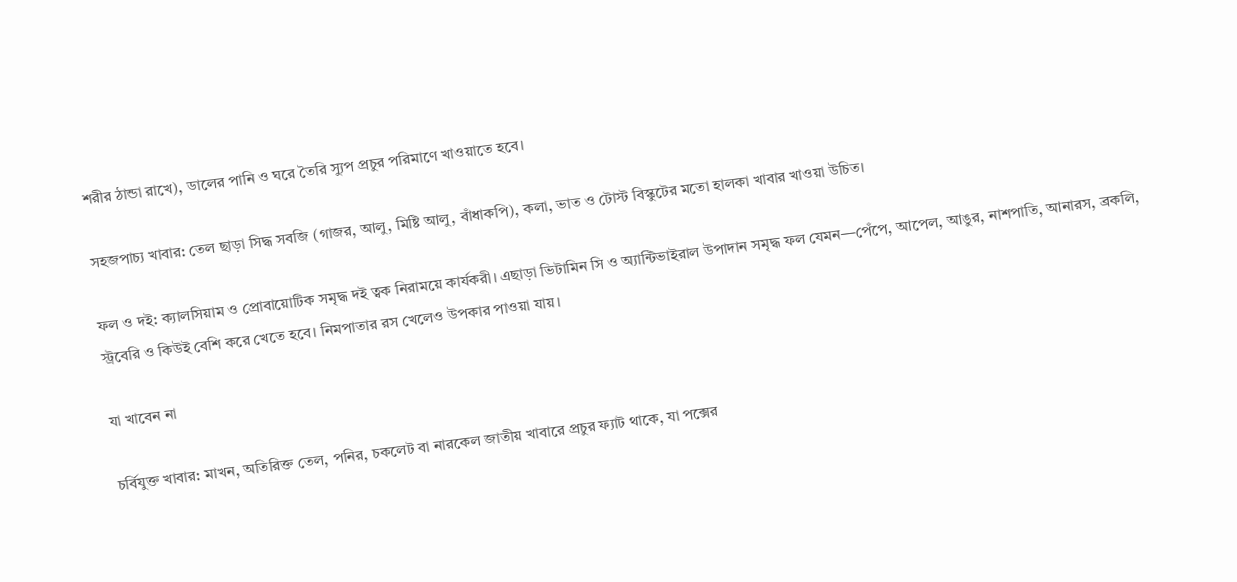শরীর ঠান্ডা রাখে), ডালের পানি ও ঘরে তৈরি স্যুপ প্রচুর পরিমাণে খাওয়াতে হবে।

সহজপাচ্য খাবার: তেল ছাড়া সিদ্ধ সবজি (গাজর, আলু, মিষ্টি আলু, বাঁধাকপি), কলা, ভাত ও টোস্ট বিস্কুটের মতো হালকা খাবার খাওয়া উচিত।

ফল ও দই: ক্যালসিয়াম ও প্রোবায়োটিক সমৃদ্ধ দই ত্বক নিরাময়ে কার্যকরী। এছাড়া ভিটামিন সি ও অ্যান্টিভাইরাল উপাদান সমৃদ্ধ ফল যেমন—পেঁপে, আপেল, আঙুর, নাশপাতি, আনারস, ব্রকলি, স্ট্রবেরি ও কিউই বেশি করে খেতে হবে। নিমপাতার রস খেলেও উপকার পাওয়া যায়।

যা খাবেন না

চর্বিযুক্ত খাবার: মাখন, অতিরিক্ত তেল, পনির, চকলেট বা নারকেল জাতীয় খাবারে প্রচুর ফ্যাট থাকে, যা পক্সের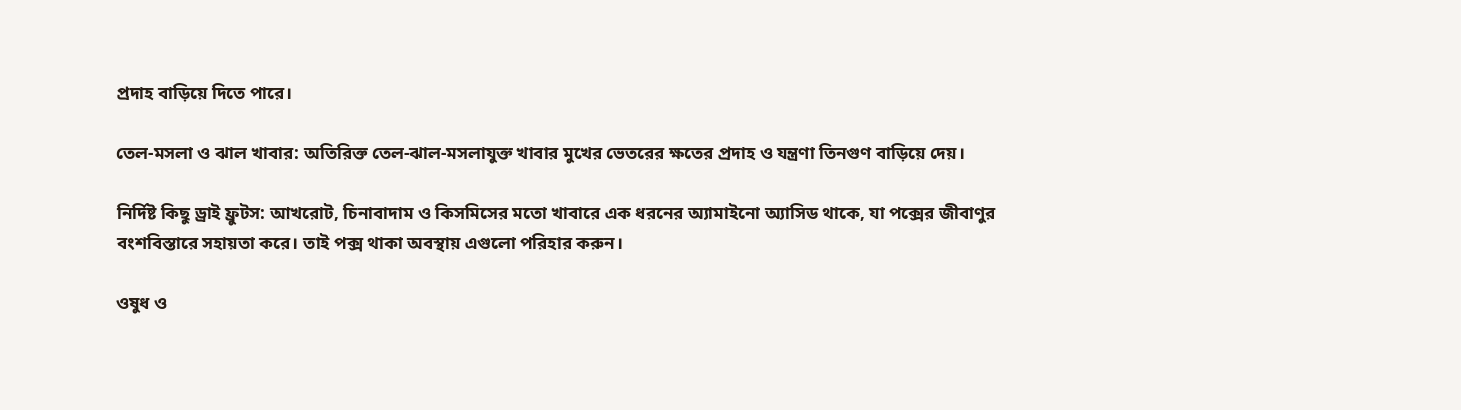প্রদাহ বাড়িয়ে দিতে পারে।

তেল-মসলা ও ঝাল খাবার: অতিরিক্ত তেল-ঝাল-মসলাযুক্ত খাবার মুখের ভেতরের ক্ষতের প্রদাহ ও যন্ত্রণা তিনগুণ বাড়িয়ে দেয়।

নির্দিষ্ট কিছু ড্রাই ফ্রুটস: আখরোট, চিনাবাদাম ও কিসমিসের মতো খাবারে এক ধরনের অ্যামাইনো অ্যাসিড থাকে, যা পক্সের জীবাণুর বংশবিস্তারে সহায়তা করে। তাই পক্স থাকা অবস্থায় এগুলো পরিহার করুন।

ওষুধ ও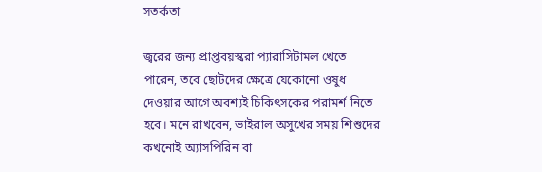সতর্কতা

জ্বরের জন্য প্রাপ্তবয়স্করা প্যারাসিটামল খেতে পারেন, তবে ছোটদের ক্ষেত্রে যেকোনো ওষুধ দেওয়ার আগে অবশ্যই চিকিৎসকের পরামর্শ নিতে হবে। মনে রাখবেন, ভাইরাল অসুখের সময় শিশুদের কখনোই অ্যাসপিরিন বা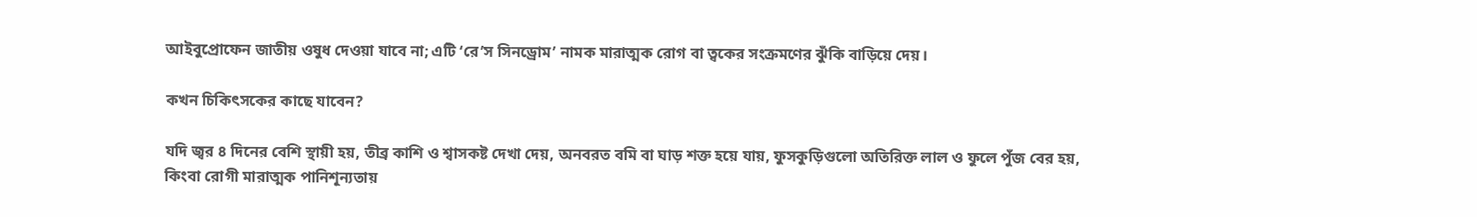আইবুপ্রোফেন জাতীয় ওষুধ দেওয়া যাবে না; এটি ‘রে’স সিনড্রোম’ নামক মারাত্মক রোগ বা ত্বকের সংক্রমণের ঝুঁকি বাড়িয়ে দেয়।

কখন চিকিৎসকের কাছে যাবেন?

যদি জ্বর ৪ দিনের বেশি স্থায়ী হয়, তীব্র কাশি ও শ্বাসকষ্ট দেখা দেয়, অনবরত বমি বা ঘাড় শক্ত হয়ে যায়, ফুসকুড়িগুলো অতিরিক্ত লাল ও ফুলে পুঁজ বের হয়, কিংবা রোগী মারাত্মক পানিশূন্যতায়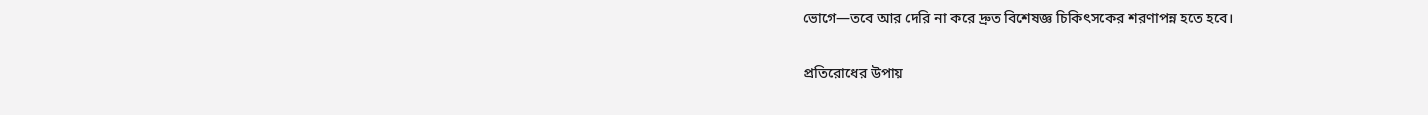ভোগে—তবে আর দেরি না করে দ্রুত বিশেষজ্ঞ চিকিৎসকের শরণাপন্ন হতে হবে।

প্রতিরোধের উপায়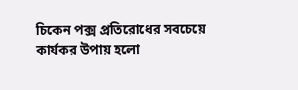চিকেন পক্স প্রতিরোধের সবচেয়ে কার্যকর উপায় হলো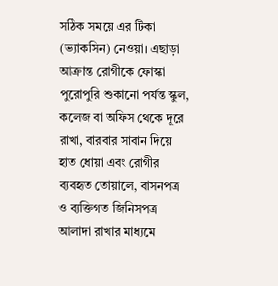সঠিক সময়ে এর টিকা (ভ্যাকসিন) নেওয়া। এছাড়া আক্রান্ত রোগীকে ফোস্কা পুরোপুরি শুকানো পর্যন্ত স্কুল, কলেজ বা অফিস থেকে দূরে রাখা, বারবার সাবান দিয়ে হাত ধোয়া এবং রোগীর ব্যবহৃত তোয়ালে, বাসনপত্র ও ব্যক্তিগত জিনিসপত্র আলাদা রাখার মাধ্যমে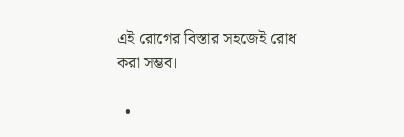এই রোগের বিস্তার সহজেই রোধ করা সম্ভব।

  •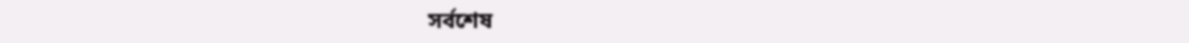সর্বশেষ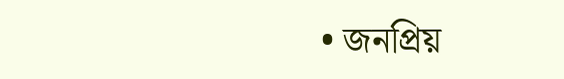• জনপ্রিয়